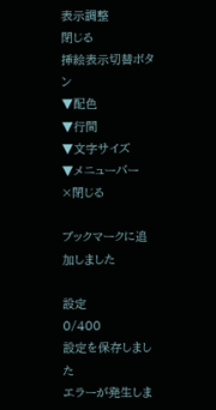表示調整
閉じる
挿絵表示切替ボタン
▼配色
▼行間
▼文字サイズ
▼メニューバー
×閉じる

ブックマークに追加しました

設定
0/400
設定を保存しました
エラーが発生しま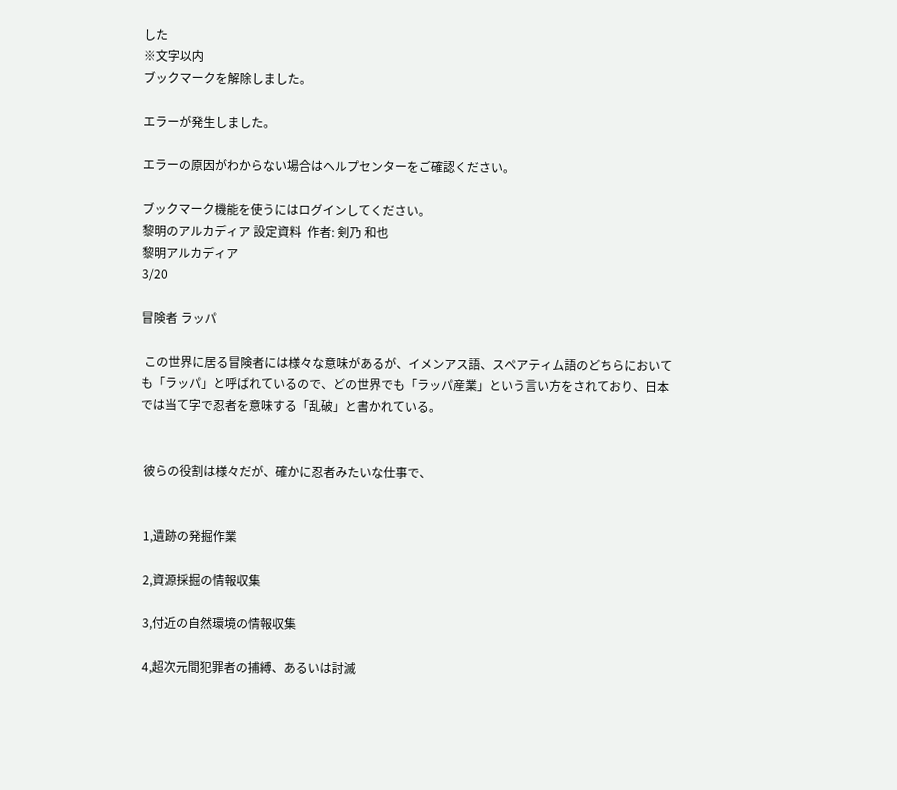した
※文字以内
ブックマークを解除しました。

エラーが発生しました。

エラーの原因がわからない場合はヘルプセンターをご確認ください。

ブックマーク機能を使うにはログインしてください。
黎明のアルカディア 設定資料  作者: 剣乃 和也
黎明アルカディア
3/20

冒険者 ラッパ

 この世界に居る冒険者には様々な意味があるが、イメンアス語、スペアティム語のどちらにおいても「ラッパ」と呼ばれているので、どの世界でも「ラッパ産業」という言い方をされており、日本では当て字で忍者を意味する「乱破」と書かれている。


 彼らの役割は様々だが、確かに忍者みたいな仕事で、


 1,遺跡の発掘作業

 2,資源採掘の情報収集

 3,付近の自然環境の情報収集

 4,超次元間犯罪者の捕縛、あるいは討滅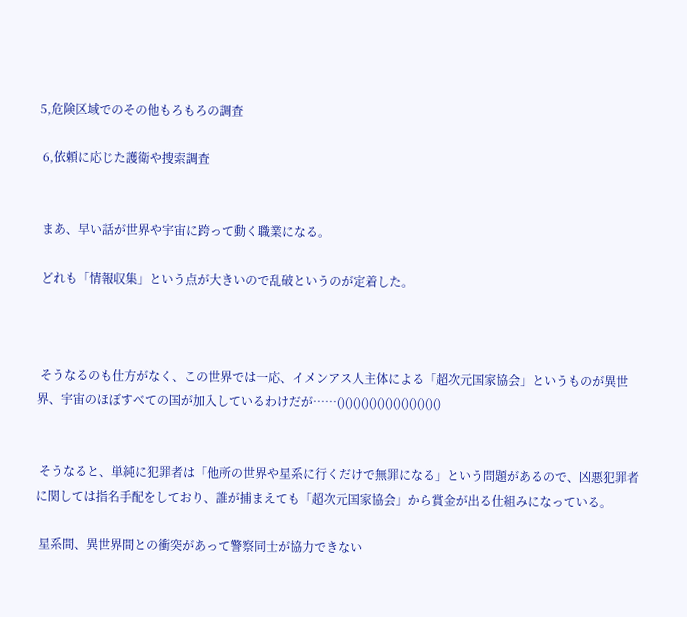5,危険区域でのその他もろもろの調査

 6,依頼に応じた護衛や捜索調査


 まあ、早い話が世界や宇宙に跨って動く職業になる。

 どれも「情報収集」という点が大きいので乱破というのが定着した。



 そうなるのも仕方がなく、この世界では一応、イメンアス人主体による「超次元国家協会」というものが異世界、宇宙のほぼすべての国が加入しているわけだが……()()()()()()()()()()()()()


 そうなると、単純に犯罪者は「他所の世界や星系に行くだけで無罪になる」という問題があるので、凶悪犯罪者に関しては指名手配をしており、誰が捕まえても「超次元国家協会」から賞金が出る仕組みになっている。

 星系間、異世界間との衝突があって警察同士が協力できない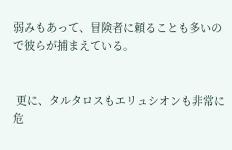弱みもあって、冒険者に頼ることも多いので彼らが捕まえている。


 更に、タルタロスもエリュシオンも非常に危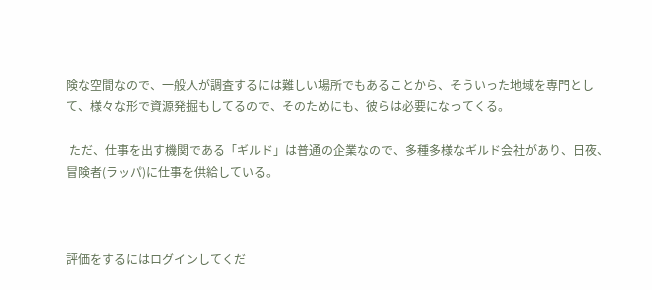険な空間なので、一般人が調査するには難しい場所でもあることから、そういった地域を専門として、様々な形で資源発掘もしてるので、そのためにも、彼らは必要になってくる。

 ただ、仕事を出す機関である「ギルド」は普通の企業なので、多種多様なギルド会社があり、日夜、冒険者(ラッパ)に仕事を供給している。



評価をするにはログインしてくだ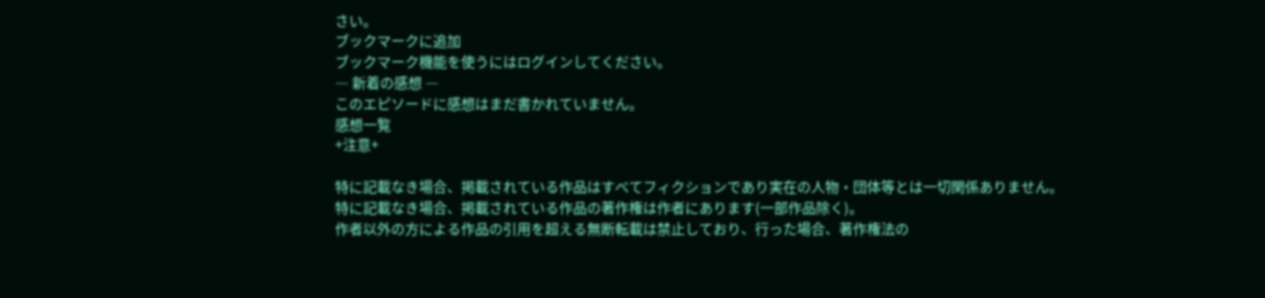さい。
ブックマークに追加
ブックマーク機能を使うにはログインしてください。
― 新着の感想 ―
このエピソードに感想はまだ書かれていません。
感想一覧
+注意+

特に記載なき場合、掲載されている作品はすべてフィクションであり実在の人物・団体等とは一切関係ありません。
特に記載なき場合、掲載されている作品の著作権は作者にあります(一部作品除く)。
作者以外の方による作品の引用を超える無断転載は禁止しており、行った場合、著作権法の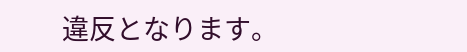違反となります。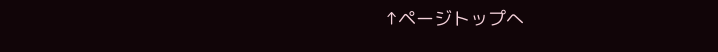↑ページトップへ